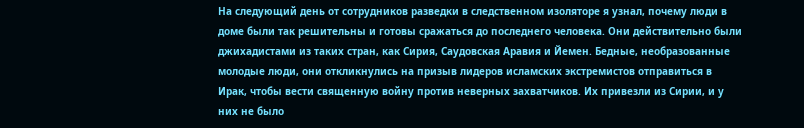На следующий день от сотрудников разведки в следственном изоляторе я узнал, почему люди в доме были так решительны и готовы сражаться до последнего человека. Они действительно были джихадистами из таких стран, как Сирия, Саудовская Аравия и Йемен. Бедные, необразованные молодые люди, они откликнулись на призыв лидеров исламских экстремистов отправиться в Ирак, чтобы вести священную войну против неверных захватчиков. Их привезли из Сирии, и у них не было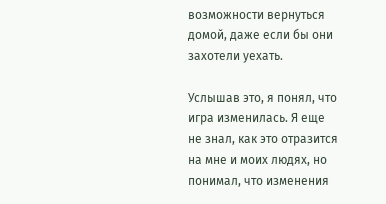возможности вернуться домой, даже если бы они захотели уехать.

Услышав это, я понял, что игра изменилась. Я еще не знал, как это отразится на мне и моих людях, но понимал, что изменения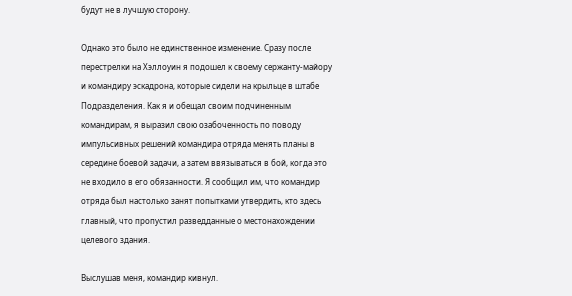будут не в лучшую сторону.

Однако это было не единственное изменение. Сразу после перестрелки на Хэллоуин я подошел к своему сержанту-майору и командиру эскадрона, которые сидели на крыльце в штабе Подразделения. Как я и обещал своим подчиненным командирам, я выразил свою озабоченность по поводу импульсивных решений командира отряда менять планы в середине боевой задачи, а затем ввязываться в бой, когда это не входило в его обязанности. Я сообщил им, что командир отряда был настолько занят попытками утвердить, кто здесь главный, что пропустил разведданные о местонахождении целевого здания.

Выслушав меня, командир кивнул.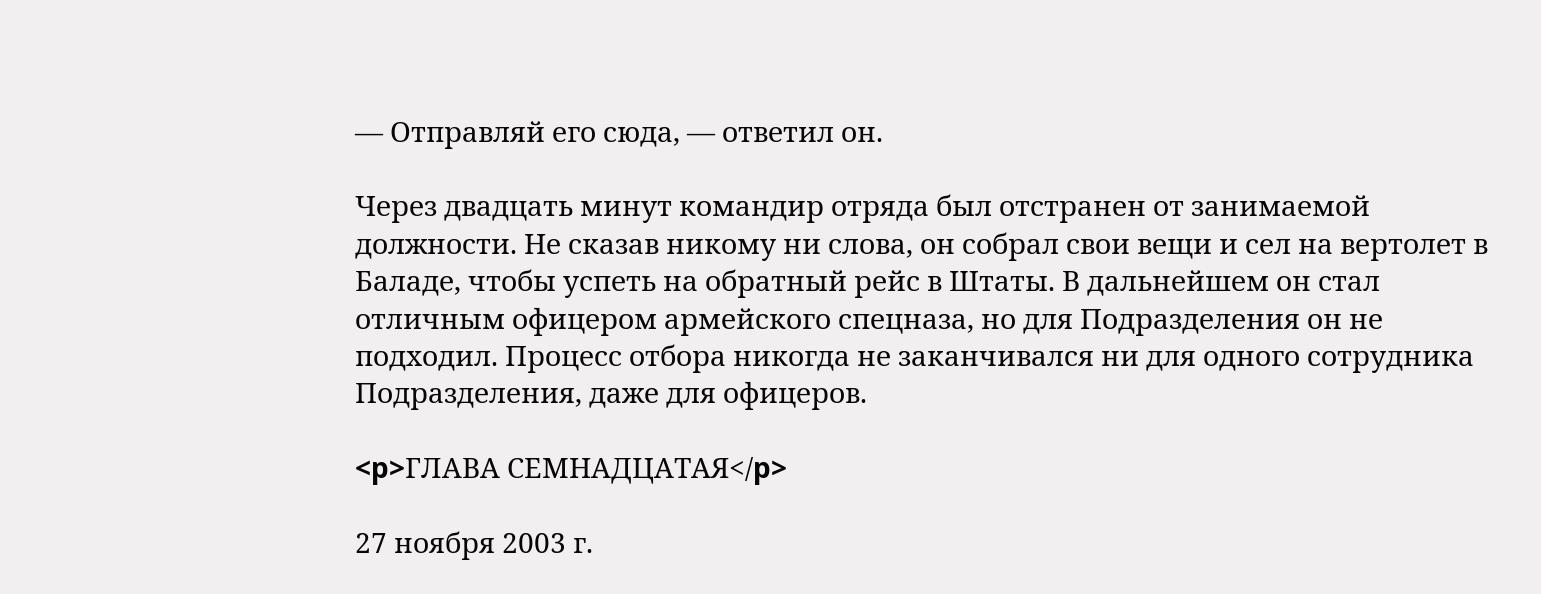— Отправляй его сюда, — ответил он.

Через двадцать минут командир отряда был отстранен от занимаемой должности. Не сказав никому ни слова, он собрал свои вещи и сел на вертолет в Баладе, чтобы успеть на обратный рейс в Штаты. В дальнейшем он стал отличным офицером армейского спецназа, но для Подразделения он не подходил. Процесс отбора никогда не заканчивался ни для одного сотрудника Подразделения, даже для офицеров.

<p>ГЛАВА СЕМНАДЦАТАЯ</p>

27 ноября 2003 г.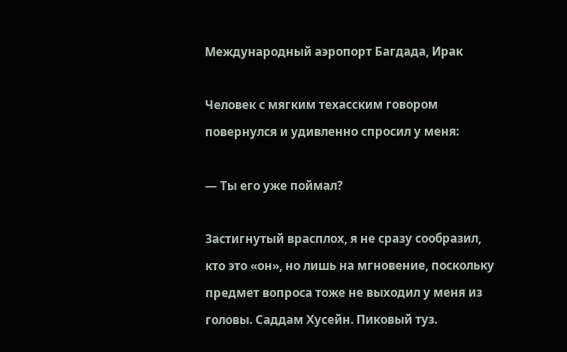Международный аэропорт Багдада, Ирак

Человек с мягким техасским говором повернулся и удивленно спросил у меня:

— Ты его уже поймал?

Застигнутый врасплох, я не сразу сообразил, кто это «он», но лишь на мгновение, поскольку предмет вопроса тоже не выходил у меня из головы. Саддам Хусейн. Пиковый туз.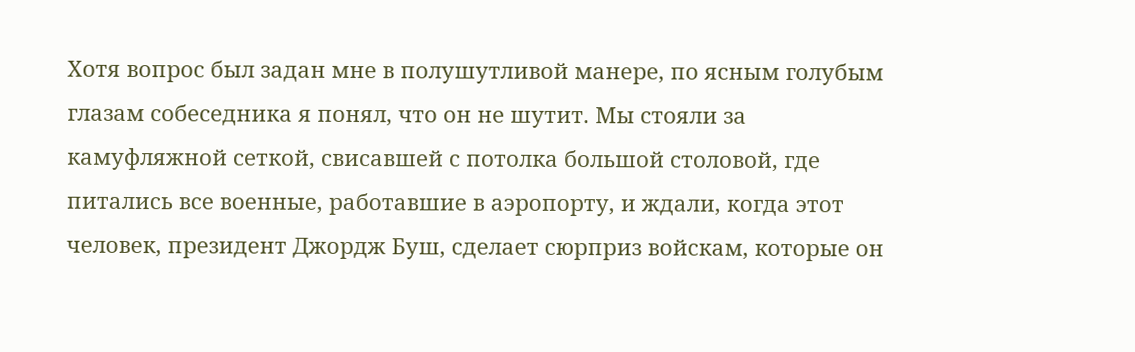Хотя вопрос был задан мне в полушутливой манере, по ясным голубым глазам собеседника я понял, что он не шутит. Мы стояли за камуфляжной сеткой, свисавшей с потолка большой столовой, где питались все военные, работавшие в аэропорту, и ждали, когда этот человек, президент Джордж Буш, сделает сюрприз войскам, которые он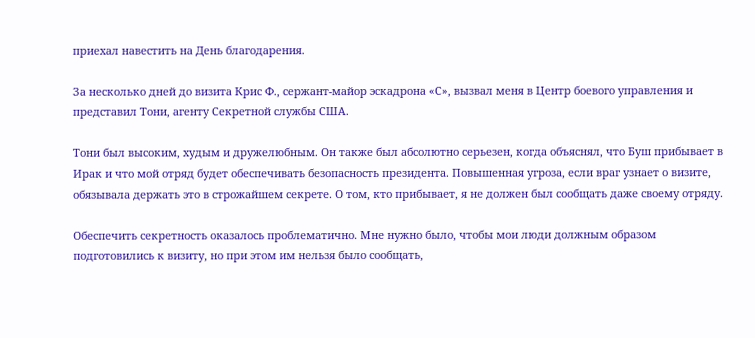приехал навестить на День благодарения.

За несколько дней до визита Крис Ф., сержант-майор эскадрона «С», вызвал меня в Центр боевого управления и представил Тони, агенту Секретной службы США.

Тони был высоким, худым и дружелюбным. Он также был абсолютно серьезен, когда объяснял, что Буш прибывает в Ирак и что мой отряд будет обеспечивать безопасность президента. Повышенная угроза, если враг узнает о визите, обязывала держать это в строжайшем секрете. О том, кто прибывает, я не должен был сообщать даже своему отряду.

Обеспечить секретность оказалось проблематично. Мне нужно было, чтобы мои люди должным образом подготовились к визиту, но при этом им нельзя было сообщать,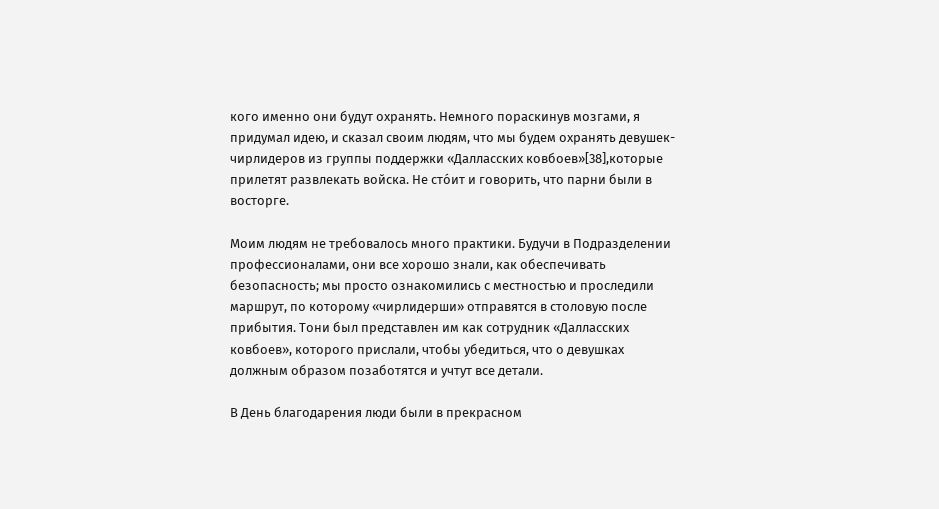кого именно они будут охранять. Немного пораскинув мозгами, я придумал идею, и сказал своим людям, что мы будем охранять девушек-чирлидеров из группы поддержки «Далласских ковбоев»[38],которые прилетят развлекать войска. Не стóит и говорить, что парни были в восторге.

Моим людям не требовалось много практики. Будучи в Подразделении профессионалами, они все хорошо знали, как обеспечивать безопасность; мы просто ознакомились с местностью и проследили маршрут, по которому «чирлидерши» отправятся в столовую после прибытия. Тони был представлен им как сотрудник «Далласских ковбоев», которого прислали, чтобы убедиться, что о девушках должным образом позаботятся и учтут все детали.

В День благодарения люди были в прекрасном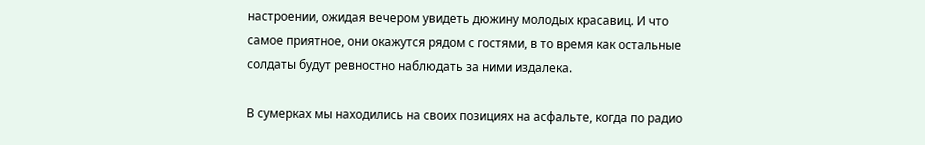настроении, ожидая вечером увидеть дюжину молодых красавиц. И что самое приятное, они окажутся рядом с гостями, в то время как остальные солдаты будут ревностно наблюдать за ними издалека.

В сумерках мы находились на своих позициях на асфальте, когда по радио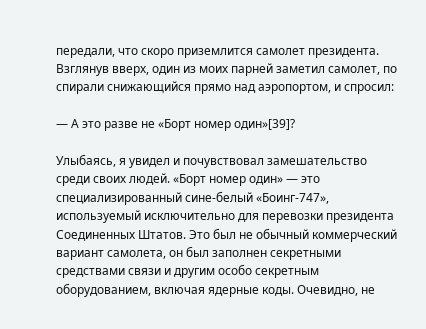передали, что скоро приземлится самолет президента. Взглянув вверх, один из моих парней заметил самолет, по спирали снижающийся прямо над аэропортом, и спросил:

— А это разве не «Борт номер один»[39]?

Улыбаясь, я увидел и почувствовал замешательство среди своих людей. «Борт номер один» — это специализированный сине-белый «Боинг-747», используемый исключительно для перевозки президента Соединенных Штатов. Это был не обычный коммерческий вариант самолета, он был заполнен секретными средствами связи и другим особо секретным оборудованием, включая ядерные коды. Очевидно, не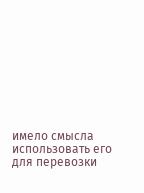имело смысла использовать его для перевозки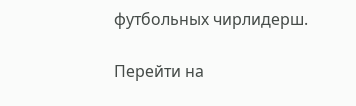футбольных чирлидерш.

Перейти на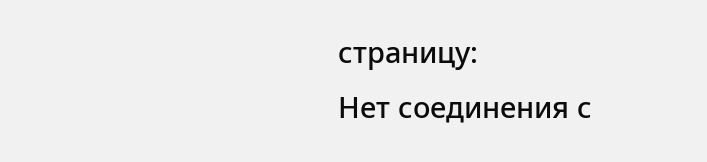страницу:
Нет соединения с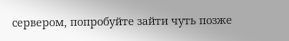сервером, попробуйте зайти чуть позже